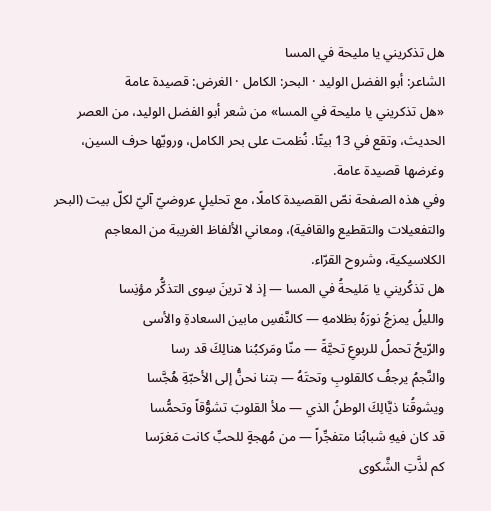هل تذكريني يا مليحة في المسا
الشاعر: أبو الفضل الوليد · البحر: الكامل · الغرض: قصيدة عامة
«هل تذكريني يا مليحة في المسا» من شعر أبو الفضل الوليد، من العصر الحديث، وتقع في 13 بيتًا. نُظمت على بحر الكامل، ورويّها حرف السين، وغرضها قصيدة عامة.
وفي هذه الصفحة نصّ القصيدة كاملًا، مع تحليلٍ عروضيّ آليّ لكلّ بيت (البحر والتفعيلات والتقطيع والقافية)، ومعاني الألفاظ الغريبة من المعاجم الكلاسيكية، وشروح القرّاء.
هل تذكُريني يا مَليحةُ في المسا — إذ لا ترينَ سِوى التذكُّر مؤنِسا
والليلُ يمزجُ نورَهُ بظلامهِ — كالنَّفسِ مابين السعادةِ والأسى
والرّيحُ تحملُ للربوعِ تحيَّةً — منّا ومَركبُنا هنالِكَ قد رسا
والنَّجمُ يرجفُ كالقلوبِ وتحتَهُ — بتنا نحنُّ إلى الأحبّةِ هُجَّسا
ويشوقُنا ذيَّالِكَ الوطنُ الذي — ملأ القلوبَ تشوُّقاً وتحمُّسا
قد كان فيهِ شبابُنا متفجِّراً — من مُهجةٍ للحبِّ كانت مَغرَسا
كم لذَّتِ الشَّكوى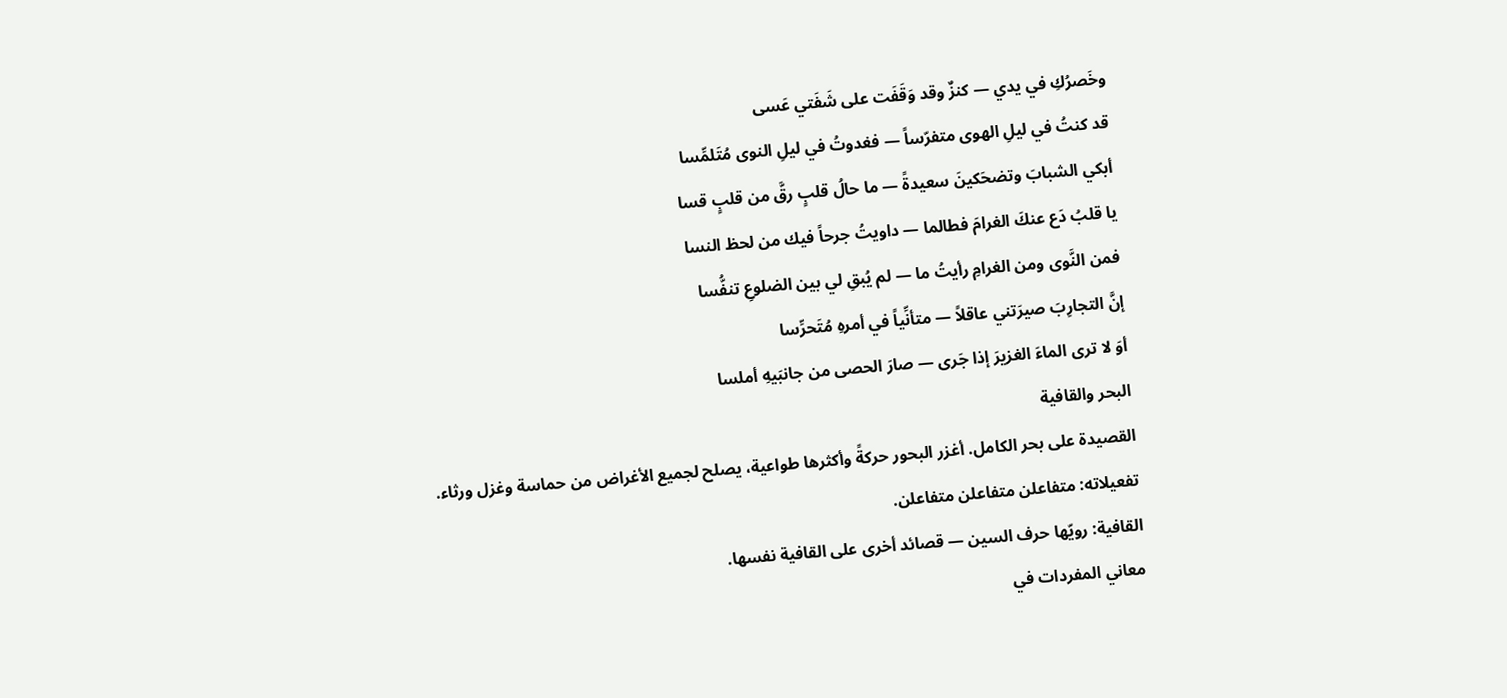وخَصرُكِ في يدي — كنزٌ وقد وَقَفَت على شَفَتي عَسى
قد كنتُ في ليلِ الهوى متفرّساً — فغدوتُ في ليلِ النوى مُتَلمِّسا
أبكي الشبابَ وتضحَكينَ سعيدةً — ما حالُ قلبٍ رقَّ من قلبٍ قسا
يا قلبُ دَع عنكَ الغرامَ فطالما — داويتُ جرحاً فيك من لحظ النسا
فمن النَّوى ومن الغرامِ رأيتُ ما — لم يُبقِ لي بين الضلوعِ تنفُّسا
إنَّ التجارِبَ صيرَتني عاقلاً — متأنِّياً في أمرهِ مُتَحرِّسا
أوَ لا ترى الماءَ الغزيرَ إذا جَرى — صارَ الحصى من جانبَيهِ أملسا
البحر والقافية
القصيدة على بحر الكامل. أغزر البحور حركةً وأكثرها طواعية، يصلح لجميع الأغراض من حماسة وغزل ورثاء.
تفعيلاته: متفاعلن متفاعلن متفاعلن.
القافية: رويّها حرف السين — قصائد أخرى على القافية نفسها.
معاني المفردات في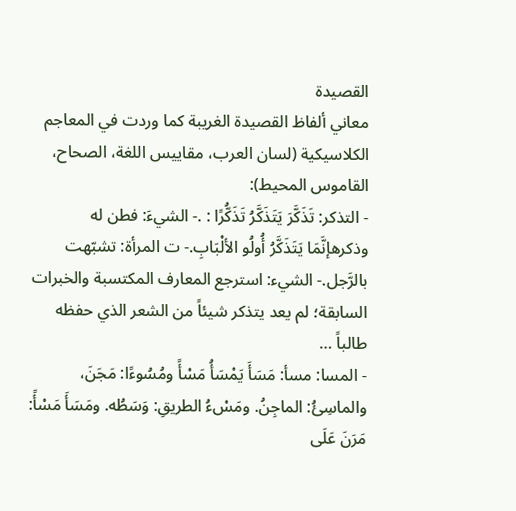القصيدة
معاني ألفاظ القصيدة الغريبة كما وردت في المعاجم الكلاسيكية (لسان العرب، مقاييس اللغة، الصحاح، القاموس المحيط):
- التذكر: تَذَكَّرَ يَتَذَكَّرُ تَذَكُّرًا : .- الشيءَ: فطن له وذكرهإنَّمَا يَتَذَكَّرُ أُولُو الألْبَابِ.- ت المرأة: تشبّهت بالرَّجل.- الشيء: استرجع المعارف المكتسبة والخبرات السابقة؛ لم يعد يتذكر شيئاً من الشعر الذي حفظه طالباً …
- المسا: مسأ: مَسَأَ يَمْسَأُ مَسْأً ومُسُوءًا: مَجَنَ، والماسِئُ: الماجِنُ. ومَسْءُ الطريقِ: وَسَطُه. ومَسَأَ مَسْأً: مَرَنَ عَلَى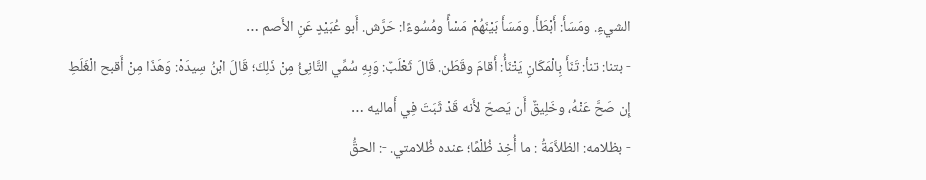الشيءِ. ومَسَأَ: أَبْطَأَ. ومَسَأَ بَيْنَهُمْ مَسْأً ومُسُوءًا: حَرَّش. أَبو عُبَيْدٍ عَنِ الأَصم …
- بتنا: تنأ: تَنَأَ بِالْمَكَانِ يَتْنَأُ: أَقامَ وقَطَن. قَالَ ثَعْلَبٌ: وَبِهِ سُمِّي التَّانِئُ مِنْ ذَلِكَ؛ قَالَ ابْنُ سِيدَهْ: وَهَذَا مِنْ أَقبح الْغَلَطِ إِن صَحَّ عَنْهُ، وخَلِيقٌ أَن يَصحّ لأَنه قَدْ ثَبَتَ فِي أَماليه …
- بظلامه: الظلاَّمَةُ : ما أُخِذ ظُلْمًا؛ عنده ظُلامتي. -: الحقُّ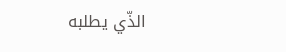الذّي يطلبه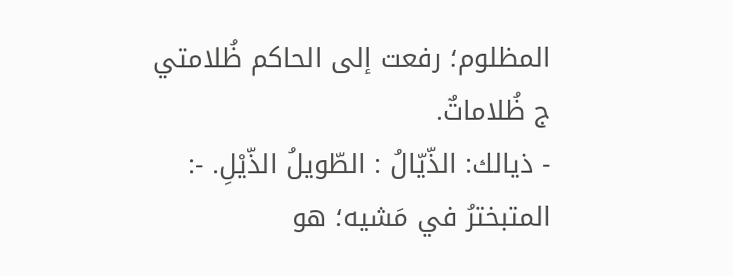المظلوم؛ رفعت إلى الحاكم ظُلامتي ج ظُلاماتٌ.
- ذيالك: الذّيّالُ : الطّويلُ الذّيْلِ. -: المتبخترُ في مَشيه؛ هو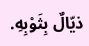ذيّالٌ بِثَوْبِهِ.